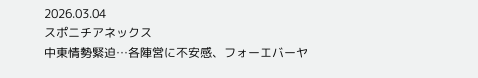2026.03.04
スポニチアネックス
中東情勢緊迫…各陣営に不安感、フォーエバーヤ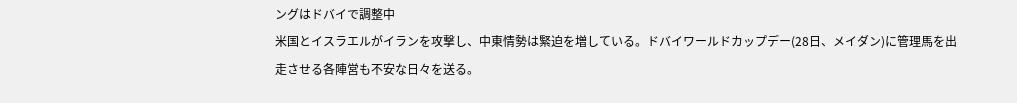ングはドバイで調整中
米国とイスラエルがイランを攻撃し、中東情勢は緊迫を増している。ドバイワールドカップデー(28日、メイダン)に管理馬を出走させる各陣営も不安な日々を送る。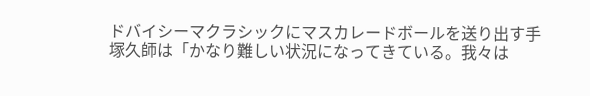ドバイシーマクラシックにマスカレードボールを送り出す手塚久師は「かなり難しい状況になってきている。我々は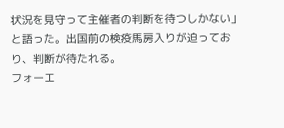状況を見守って主催者の判断を待つしかない」と語った。出国前の検疫馬房入りが迫っており、判断が待たれる。
フォーエ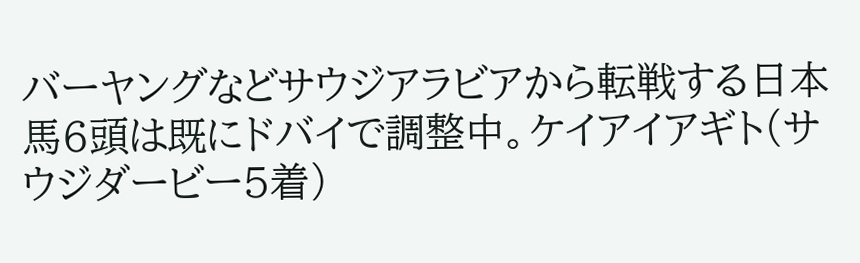バーヤングなどサウジアラビアから転戦する日本馬6頭は既にドバイで調整中。ケイアイアギト(サウジダービー5着)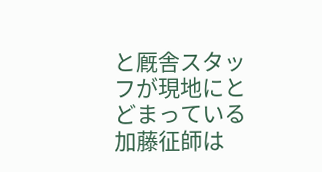と厩舎スタッフが現地にとどまっている加藤征師は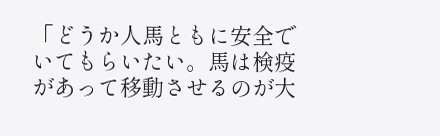「どうか人馬ともに安全でいてもらいたい。馬は検疫があって移動させるのが大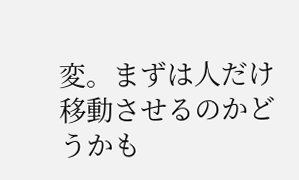変。まずは人だけ移動させるのかどうかも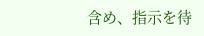含め、指示を待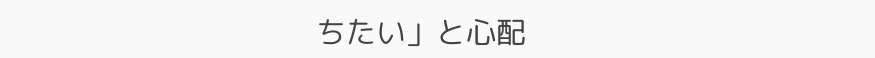ちたい」と心配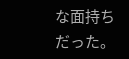な面持ちだった。